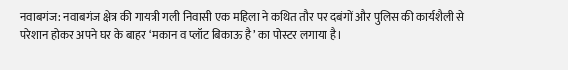नवाबगंज: नवाबगंज क्षेत्र की गायत्री गली निवासी एक महिला ने कथित तौर पर दबंगों और पुलिस की कार्यशैली से परेशान होकर अपने घर के बाहर ‘मकान व प्लॉट बिकाऊ है’ का पोस्टर लगाया है।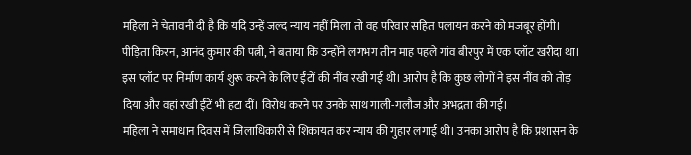महिला ने चेतावनी दी है कि यदि उन्हें जल्द न्याय नहीं मिला तो वह परिवार सहित पलायन करने को मजबूर होंगी।
पीड़िता किरन, आनंद कुमार की पत्नी, ने बताया कि उन्होंने लगभग तीन माह पहले गांव बीरपुर में एक प्लॉट खरीदा था। इस प्लॉट पर निर्माण कार्य शुरू करने के लिए ईंटों की नींव रखी गई थी। आरोप है कि कुछ लोगों ने इस नींव को तोड़ दिया और वहां रखी ईंटें भी हटा दीं। विरोध करने पर उनके साथ गाली-गलौज और अभद्रता की गई।
महिला ने समाधान दिवस में जिलाधिकारी से शिकायत कर न्याय की गुहार लगाई थी। उनका आरोप है कि प्रशासन के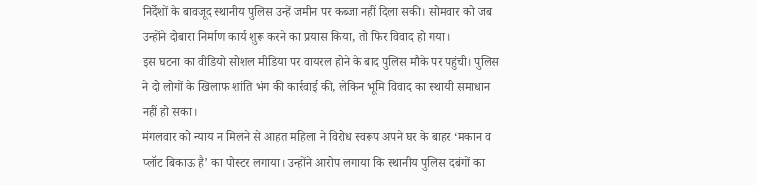निर्देशों के बावजूद स्थानीय पुलिस उन्हें जमीन पर कब्जा नहीं दिला सकी। सोमवार को जब उन्होंने दोबारा निर्माण कार्य शुरू करने का प्रयास किया, तो फिर विवाद हो गया।
इस घटना का वीडियो सोशल मीडिया पर वायरल होने के बाद पुलिस मौके पर पहुंची। पुलिस ने दो लोगों के खिलाफ शांति भंग की कार्रवाई की, लेकिन भूमि विवाद का स्थायी समाधान नहीं हो सका।
मंगलवार को न्याय न मिलने से आहत महिला ने विरोध स्वरूप अपने घर के बाहर ‘मकान व प्लॉट बिकाऊ है’ का पोस्टर लगाया। उन्होंने आरोप लगाया कि स्थानीय पुलिस दबंगों का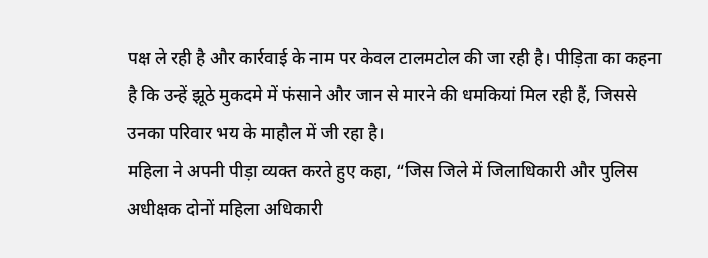पक्ष ले रही है और कार्रवाई के नाम पर केवल टालमटोल की जा रही है। पीड़िता का कहना है कि उन्हें झूठे मुकदमे में फंसाने और जान से मारने की धमकियां मिल रही हैं, जिससे उनका परिवार भय के माहौल में जी रहा है।
महिला ने अपनी पीड़ा व्यक्त करते हुए कहा, “जिस जिले में जिलाधिकारी और पुलिस अधीक्षक दोनों महिला अधिकारी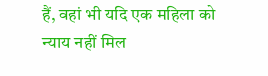हैं, वहां भी यदि एक महिला को न्याय नहीं मिल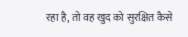रहा है, तो वह खुद को सुरक्षित कैसे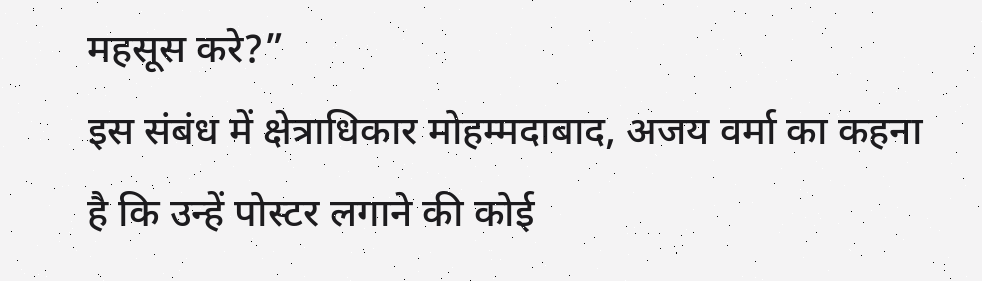महसूस करे?”
इस संबंध में क्षेत्राधिकार मोहम्मदाबाद, अजय वर्मा का कहना है कि उन्हें पोस्टर लगाने की कोई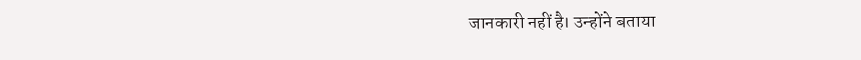जानकारी नहीं है। उन्होंने बताया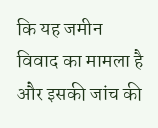कि यह जमीन विवाद का मामला है और इसकी जांच की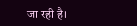जा रही है।